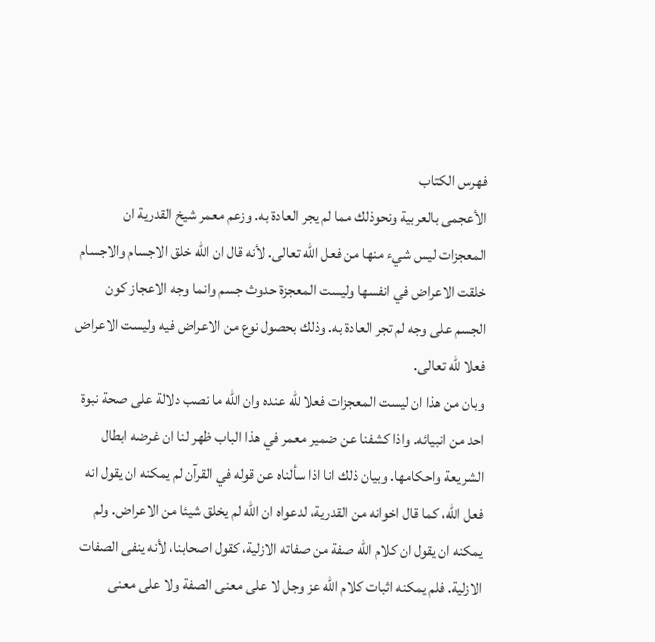فهرس الكتاب
الأعجمى بالعربية ونحوذلك مما لم يجر العادة به. وزعم معمر شيخ القدرية ان المعجزات ليس شيء منها من فعل اللّه تعالى. لأنه قال ان اللّه خلق الاجسام والاجسام خلقت الاعراض في انفسها وليست المعجزة حدوث جسم وانما وجه الاعجاز كون الجسم على وجه لم تجر العادة به. وذلك بحصول نوع من الاعراض فيه وليست الاعراض فعلا للّه تعالى.
وبان من هذا ان ليست المعجزات فعلا للّه عنده وان اللّه ما نصب دلالة على صحة نبوة احد من انبيائه. واذا كشفنا عن ضمير معمر في هذا الباب ظهر لنا ان غرضه ابطال الشريعة واحكامها. وبيان ذلك انا اذا سألناه عن قوله في القرآن لم يمكنه ان يقول انه فعل اللّه، كما قال اخوانه من القدرية، لدعواه ان اللّه لم يخلق شيئا من الاعراض. ولم يمكنه ان يقول ان كلام اللّه صفة من صفاته الازلية، كقول اصحابنا، لأنه ينفى الصفات الازلية. فلم يمكنه اثبات كلام اللّه عز وجل لا على معنى الصفة ولا على معنى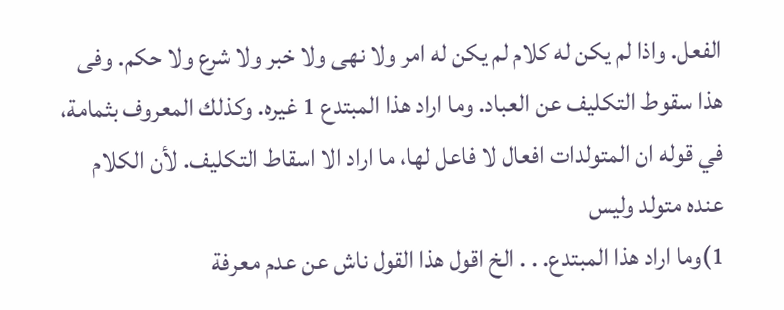الفعل. واذا لم يكن له كلام لم يكن له امر ولا نهى ولا خبر ولا شرع ولا حكم. وفى هذا سقوط التكليف عن العباد. وما اراد هذا المبتدع 1 غيره. وكذلك المعروف بثمامة، في قوله ان المتولدات افعال لا فاعل لها، ما اراد الا اسقاط التكليف. لأن الكلام عنده متولد وليس
1)وما اراد هذا المبتدع. . . الخ اقول هذا القول ناش عن عدم معرفة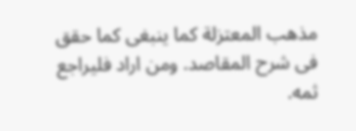مذهب المعتزلة كما ينبغى كما حقق
فى شرح المقاصد. ومن اراد فليراجع ثمه.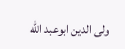ولى الدين ابوعبد اللّه